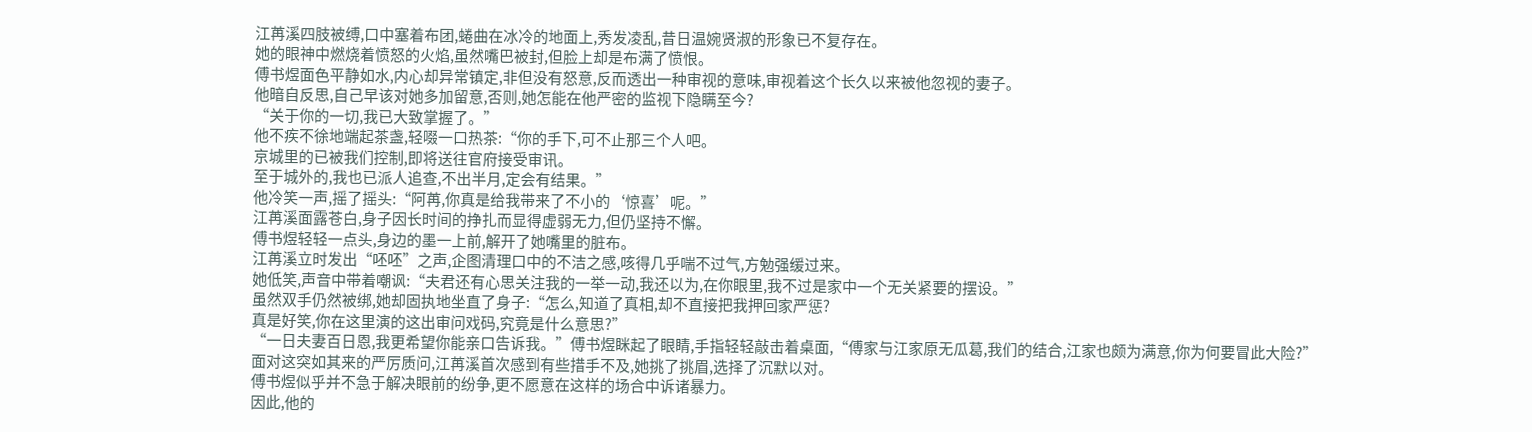江苒溪四肢被缚,口中塞着布团,蜷曲在冰冷的地面上,秀发凌乱,昔日温婉贤淑的形象已不复存在。
她的眼神中燃烧着愤怒的火焰,虽然嘴巴被封,但脸上却是布满了愤恨。
傅书煜面色平静如水,内心却异常镇定,非但没有怒意,反而透出一种审视的意味,审视着这个长久以来被他忽视的妻子。
他暗自反思,自己早该对她多加留意,否则,她怎能在他严密的监视下隐瞒至今?
“关于你的一切,我已大致掌握了。”
他不疾不徐地端起茶盏,轻啜一口热茶:“你的手下,可不止那三个人吧。
京城里的已被我们控制,即将送往官府接受审讯。
至于城外的,我也已派人追查,不出半月,定会有结果。”
他冷笑一声,摇了摇头:“阿苒,你真是给我带来了不小的‘惊喜’呢。”
江苒溪面露苍白,身子因长时间的挣扎而显得虚弱无力,但仍坚持不懈。
傅书煜轻轻一点头,身边的墨一上前,解开了她嘴里的脏布。
江苒溪立时发出“呸呸”之声,企图清理口中的不洁之感,咳得几乎喘不过气,方勉强缓过来。
她低笑,声音中带着嘲讽:“夫君还有心思关注我的一举一动,我还以为,在你眼里,我不过是家中一个无关紧要的摆设。”
虽然双手仍然被绑,她却固执地坐直了身子:“怎么,知道了真相,却不直接把我押回家严惩?
真是好笑,你在这里演的这出审问戏码,究竟是什么意思?”
“一日夫妻百日恩,我更希望你能亲口告诉我。”傅书煜眯起了眼睛,手指轻轻敲击着桌面,“傅家与江家原无瓜葛,我们的结合,江家也颇为满意,你为何要冒此大险?”
面对这突如其来的严厉质问,江苒溪首次感到有些措手不及,她挑了挑眉,选择了沉默以对。
傅书煜似乎并不急于解决眼前的纷争,更不愿意在这样的场合中诉诸暴力。
因此,他的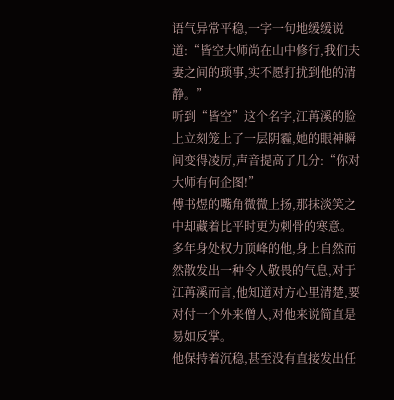语气异常平稳,一字一句地缓缓说道:“皆空大师尚在山中修行,我们夫妻之间的琐事,实不愿打扰到他的清静。”
听到“皆空”这个名字,江苒溪的脸上立刻笼上了一层阴霾,她的眼神瞬间变得凌厉,声音提高了几分:“你对大师有何企图!”
傅书煜的嘴角微微上扬,那抹淡笑之中却藏着比平时更为刺骨的寒意。
多年身处权力顶峰的他,身上自然而然散发出一种令人敬畏的气息,对于江苒溪而言,他知道对方心里清楚,要对付一个外来僧人,对他来说简直是易如反掌。
他保持着沉稳,甚至没有直接发出任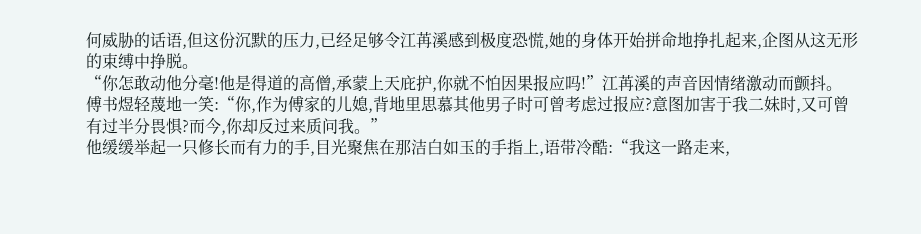何威胁的话语,但这份沉默的压力,已经足够令江苒溪感到极度恐慌,她的身体开始拼命地挣扎起来,企图从这无形的束缚中挣脱。
“你怎敢动他分毫!他是得道的高僧,承蒙上天庇护,你就不怕因果报应吗!”江苒溪的声音因情绪激动而颤抖。
傅书煜轻蔑地一笑:“你,作为傅家的儿媳,背地里思慕其他男子时可曾考虑过报应?意图加害于我二妹时,又可曾有过半分畏惧?而今,你却反过来质问我。”
他缓缓举起一只修长而有力的手,目光聚焦在那洁白如玉的手指上,语带冷酷:“我这一路走来,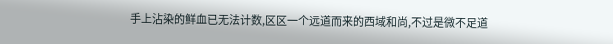手上沾染的鲜血已无法计数,区区一个远道而来的西域和尚,不过是微不足道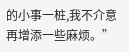的小事一桩,我不介意再增添一些麻烦。”